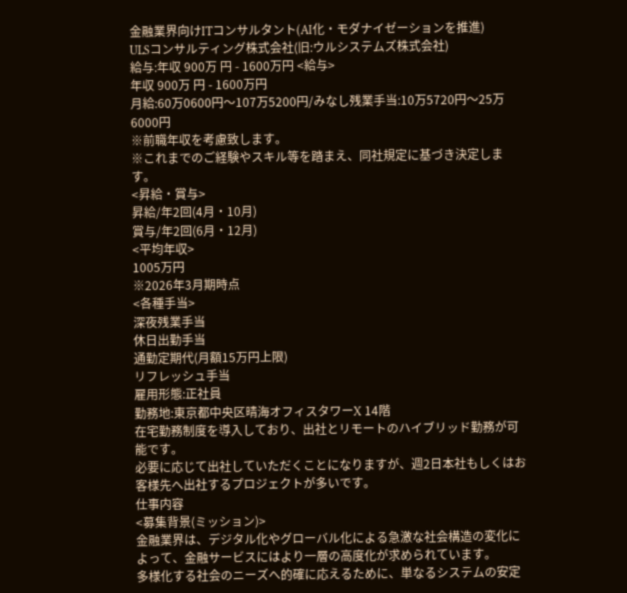金融業界向けITコンサルタント(AI化・モダナイゼーションを推進)
ULSコンサルティング株式会社(旧:ウルシステムズ株式会社)
給与:年収 900万 円 - 1600万円 <給与>
年収 900万 円 - 1600万円
月給:60万0600円〜107万5200円/みなし残業手当:10万5720円〜25万6000円
※前職年収を考慮致します。
※これまでのご経験やスキル等を踏まえ、同社規定に基づき決定します。
<昇給・賞与>
昇給/年2回(4月・10月)
賞与/年2回(6月・12月)
<平均年収>
1005万円
※2026年3月期時点
<各種手当>
深夜残業手当
休日出勤手当
通勤定期代(月額15万円上限)
リフレッシュ手当
雇用形態:正社員
勤務地:東京都中央区晴海オフィスタワーX 14階
在宅勤務制度を導入しており、出社とリモートのハイブリッド勤務が可能です。
必要に応じて出社していただくことになりますが、週2日本社もしくはお客様先へ出社するプロジェクトが多いです。
仕事内容
<募集背景(ミッション)>
金融業界は、デジタル化やグローバル化による急激な社会構造の変化によって、⾦融サービスにはより⼀層の⾼度化が求められています。
多様化する社会のニーズへ的確に応えるために、単なるシステムの安定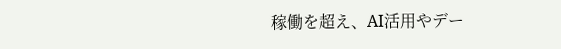稼働を超え、AI活用やデー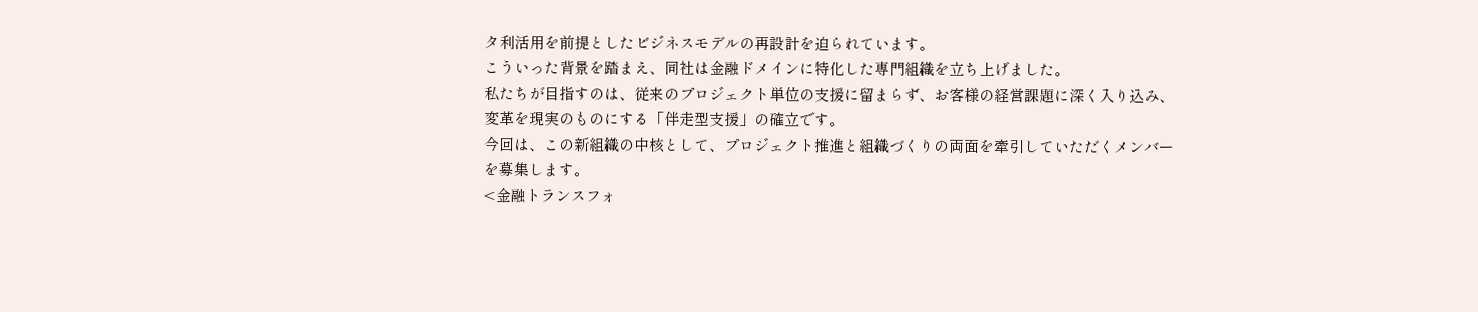タ利活用を前提としたビジネスモデルの再設計を迫られています。
こういった背景を踏まえ、同社は金融ドメインに特化した専門組織を立ち上げました。
私たちが目指すのは、従来のプロジェクト単位の支援に留まらず、お客様の経営課題に深く入り込み、変革を現実のものにする「伴走型支援」の確立です。
今回は、この新組織の中核として、プロジェクト推進と組織づくりの両面を牽引していただくメンバーを募集します。
<金融トランスフォ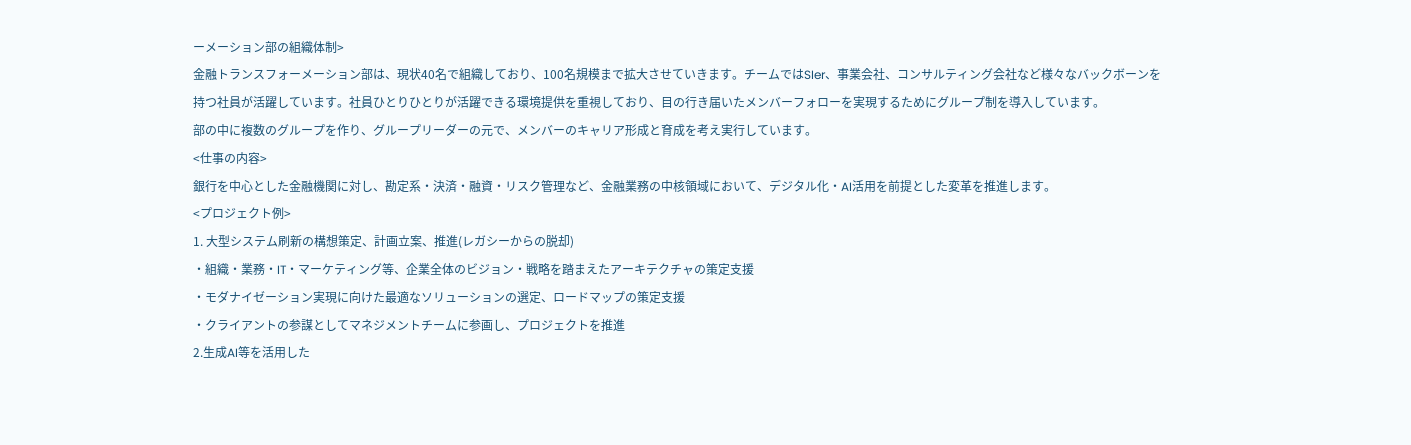ーメーション部の組織体制>
金融トランスフォーメーション部は、現状40名で組織しており、100名規模まで拡大させていきます。チームではSIer、事業会社、コンサルティング会社など様々なバックボーンを持つ社員が活躍しています。社員ひとりひとりが活躍できる環境提供を重視しており、目の行き届いたメンバーフォローを実現するためにグループ制を導入しています。
部の中に複数のグループを作り、グループリーダーの元で、メンバーのキャリア形成と育成を考え実行しています。
<仕事の内容>
銀行を中心とした金融機関に対し、勘定系・決済・融資・リスク管理など、金融業務の中核領域において、デジタル化・AI活用を前提とした変革を推進します。
<プロジェクト例>
1. 大型システム刷新の構想策定、計画立案、推進(レガシーからの脱却)
・組織・業務・IT・マーケティング等、企業全体のビジョン・戦略を踏まえたアーキテクチャの策定支援
・モダナイゼーション実現に向けた最適なソリューションの選定、ロードマップの策定支援
・クライアントの参謀としてマネジメントチームに参画し、プロジェクトを推進
2.生成AI等を活用した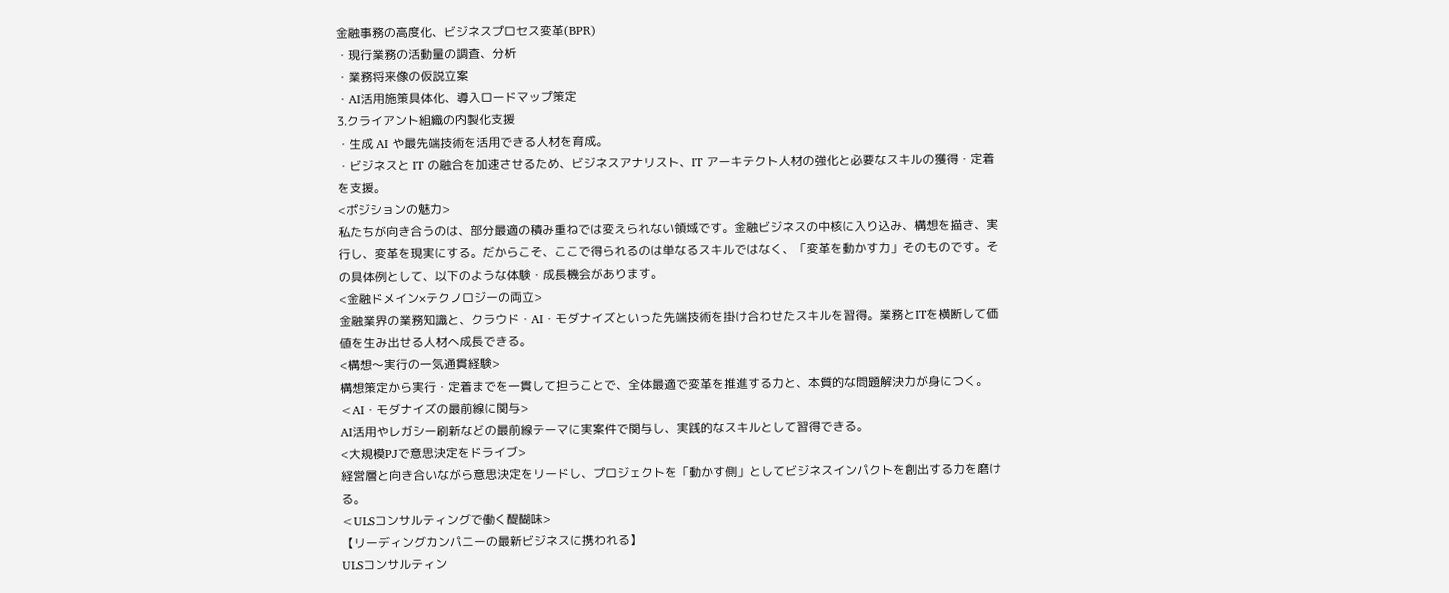金融事務の高度化、ビジネスプロセス変革(BPR)
・現行業務の活動量の調査、分析
・業務将来像の仮説立案
・AI活用施策具体化、導入ロードマップ策定
3.クライアント組織の内製化支援
・⽣成 AI や最先端技術を活⽤できる⼈材を育成。
・ビジネスと IT の融合を加速させるため、ビジネスアナリスト、IT アーキテクト⼈材の強化と必要なスキルの獲得・定着を支援。
<ポジションの魅力>
私たちが向き合うのは、部分最適の積み重ねでは変えられない領域です。金融ビジネスの中核に入り込み、構想を描き、実行し、変革を現実にする。だからこそ、ここで得られるのは単なるスキルではなく、「変革を動かす力」そのものです。その具体例として、以下のような体験・成長機会があります。
<金融ドメイン×テクノロジーの両立>
金融業界の業務知識と、クラウド・AI・モダナイズといった先端技術を掛け合わせたスキルを習得。業務とITを横断して価値を生み出せる人材へ成長できる。
<構想〜実行の一気通貫経験>
構想策定から実行・定着までを一貫して担うことで、全体最適で変革を推進する力と、本質的な問題解決力が身につく。
<AI・モダナイズの最前線に関与>
AI活用やレガシー刷新などの最前線テーマに実案件で関与し、実践的なスキルとして習得できる。
<大規模PJで意思決定をドライブ>
経営層と向き合いながら意思決定をリードし、プロジェクトを「動かす側」としてビジネスインパクトを創出する力を磨ける。
<ULSコンサルティングで働く醍醐味>
【リーディングカンパニーの最新ビジネスに携われる】
ULSコンサルティン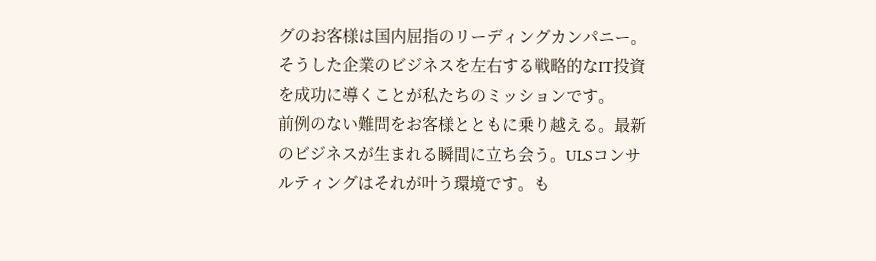グのお客様は国内屈指のリーディングカンパニー。そうした企業のビジネスを左右する戦略的なIT投資を成功に導くことが私たちのミッションです。
前例のない難問をお客様とともに乗り越える。最新のビジネスが生まれる瞬間に立ち会う。ULSコンサルティングはそれが叶う環境です。も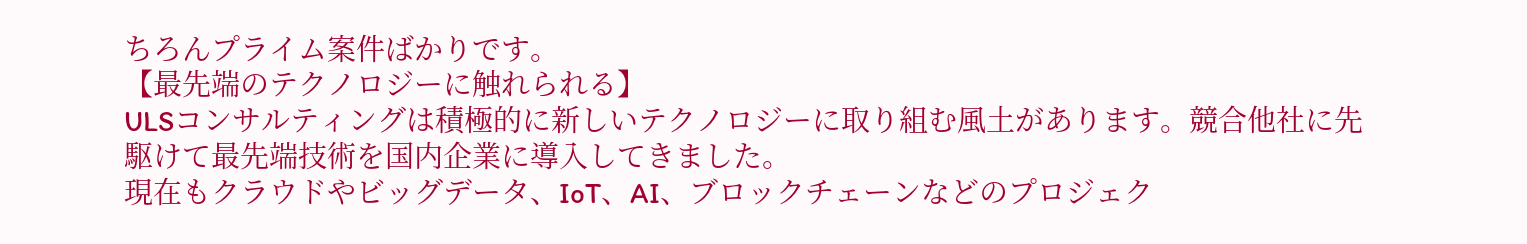ちろんプライム案件ばかりです。
【最先端のテクノロジーに触れられる】
ULSコンサルティングは積極的に新しいテクノロジーに取り組む風土があります。競合他社に先駆けて最先端技術を国内企業に導入してきました。
現在もクラウドやビッグデータ、IoT、AI、ブロックチェーンなどのプロジェク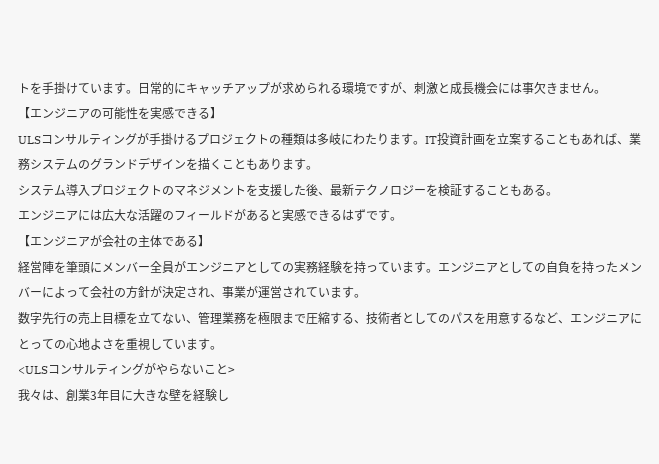トを手掛けています。日常的にキャッチアップが求められる環境ですが、刺激と成長機会には事欠きません。
【エンジニアの可能性を実感できる】
ULSコンサルティングが手掛けるプロジェクトの種類は多岐にわたります。IT投資計画を立案することもあれば、業務システムのグランドデザインを描くこともあります。
システム導入プロジェクトのマネジメントを支援した後、最新テクノロジーを検証することもある。
エンジニアには広大な活躍のフィールドがあると実感できるはずです。
【エンジニアが会社の主体である】
経営陣を筆頭にメンバー全員がエンジニアとしての実務経験を持っています。エンジニアとしての自負を持ったメンバーによって会社の方針が決定され、事業が運営されています。
数字先行の売上目標を立てない、管理業務を極限まで圧縮する、技術者としてのパスを用意するなど、エンジニアにとっての心地よさを重視しています。
<ULSコンサルティングがやらないこと>
我々は、創業3年目に大きな壁を経験し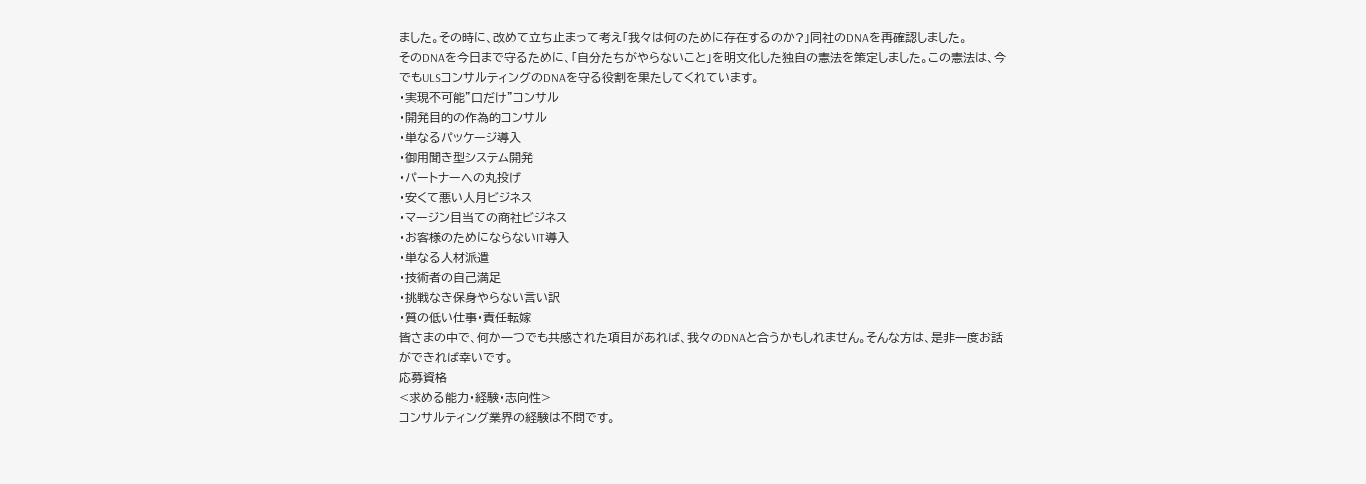ました。その時に、改めて立ち止まって考え「我々は何のために存在するのか?」同社のDNAを再確認しました。
そのDNAを今日まで守るために、「自分たちがやらないこと」を明文化した独自の憲法を策定しました。この憲法は、今でもULSコンサルティングのDNAを守る役割を果たしてくれています。
・実現不可能”口だけ”コンサル
・開発目的の作為的コンサル
・単なるパッケージ導入
・御用聞き型システム開発
・パートナーへの丸投げ
・安くて悪い人月ビジネス
・マージン目当ての商社ビジネス
・お客様のためにならないIT導入
・単なる人材派遣
・技術者の自己満足
・挑戦なき保身やらない言い訳
・質の低い仕事・責任転嫁
皆さまの中で、何か一つでも共感された項目があれば、我々のDNAと合うかもしれません。そんな方は、是非一度お話ができれば幸いです。
応募資格
<求める能力・経験・志向性>
コンサルティング業界の経験は不問です。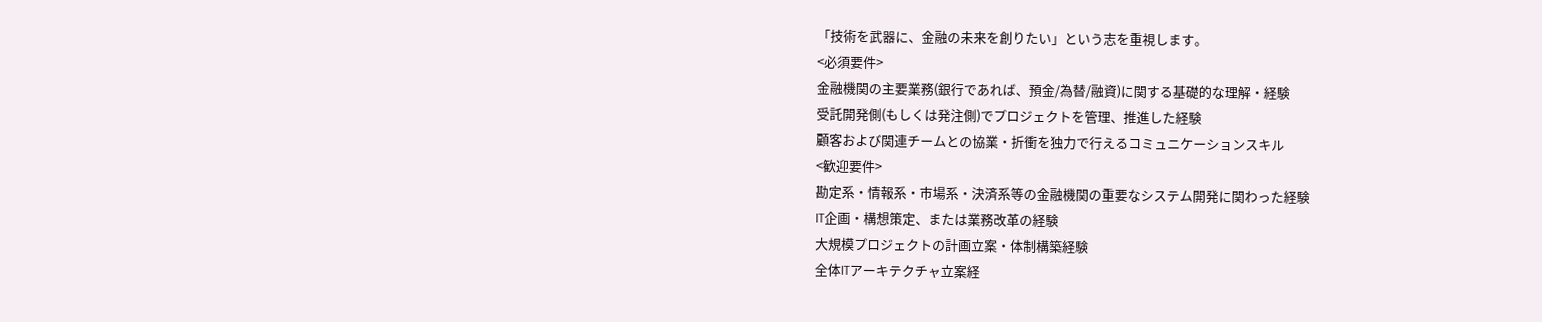「技術を武器に、金融の未来を創りたい」という志を重視します。
<必須要件>
金融機関の主要業務(銀行であれば、預金/為替/融資)に関する基礎的な理解・経験
受託開発側(もしくは発注側)でプロジェクトを管理、推進した経験
顧客および関連チームとの協業・折衝を独力で行えるコミュニケーションスキル
<歓迎要件>
勘定系・情報系・市場系・決済系等の金融機関の重要なシステム開発に関わった経験
IT企画・構想策定、または業務改革の経験
大規模プロジェクトの計画立案・体制構築経験
全体ITアーキテクチャ立案経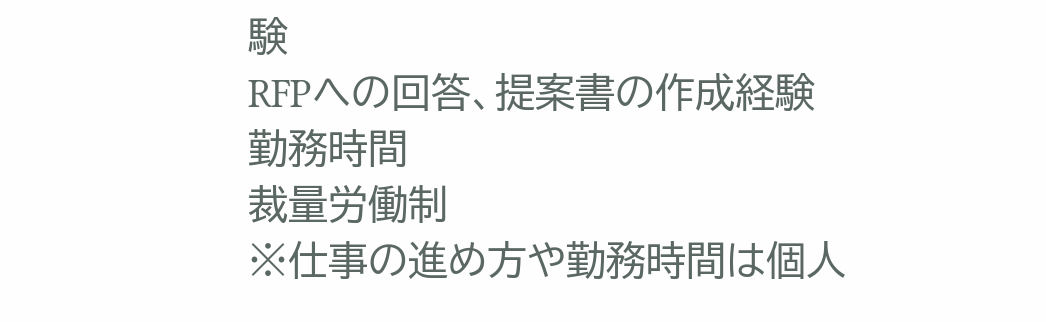験
RFPへの回答、提案書の作成経験
勤務時間
裁量労働制
※仕事の進め方や勤務時間は個人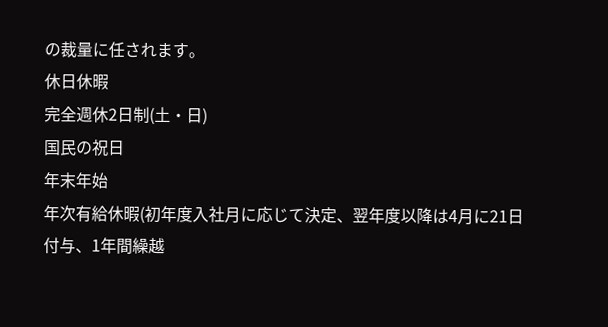の裁量に任されます。
休日休暇
完全週休2日制(土・日)
国民の祝日
年末年始
年次有給休暇(初年度入社月に応じて決定、翌年度以降は4月に21日付与、1年間繰越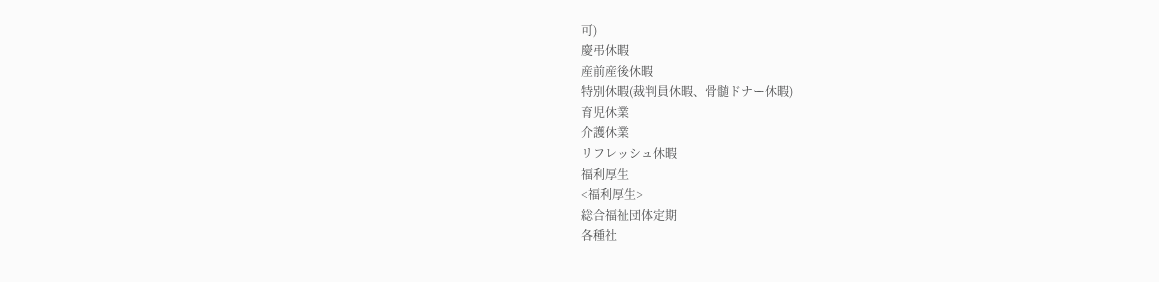可)
慶弔休暇
産前産後休暇
特別休暇(裁判員休暇、骨髄ドナー休暇)
育児休業
介護休業
リフレッシュ休暇
福利厚生
<福利厚生>
総合福祉団体定期
各種社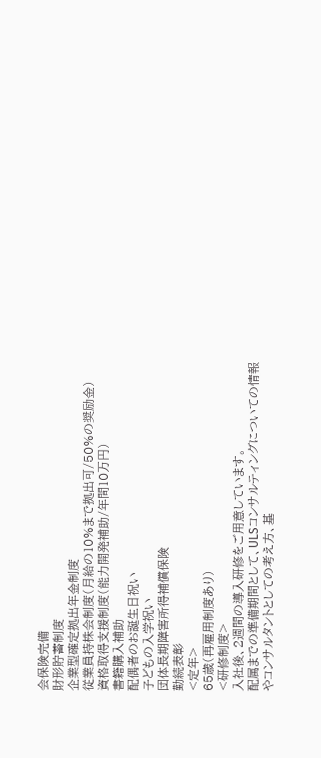会保険完備
財形貯蓄制度
企業型確定拠出年金制度
従業員持株会制度(月給の10%まで拠出可/50%の奨励金)
資格取得支援制度(能力開発補助/年間10万円)
書籍購入補助
配偶者のお誕生日祝い
子どもの入学祝い
団体長期障害所得補償保険
勤続表彰
<定年>
65歳(再雇用制度あり)
<研修制度>
入社後、2週間の導入研修をご用意しています。
配属までの準備期間として、ULSコンサルティングについての情報やコンサルタントとしての考え方、基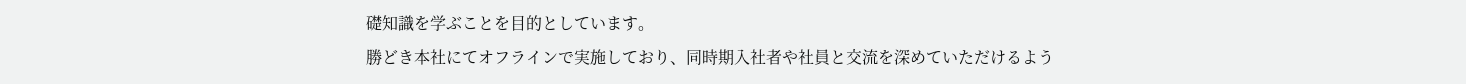礎知識を学ぶことを目的としています。
勝どき本社にてオフラインで実施しており、同時期入社者や社員と交流を深めていただけるよう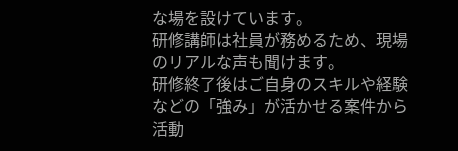な場を設けています。
研修講師は社員が務めるため、現場のリアルな声も聞けます。
研修終了後はご自身のスキルや経験などの「強み」が活かせる案件から活動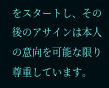をスタートし、その後のアサインは本人の意向を可能な限り尊重しています。